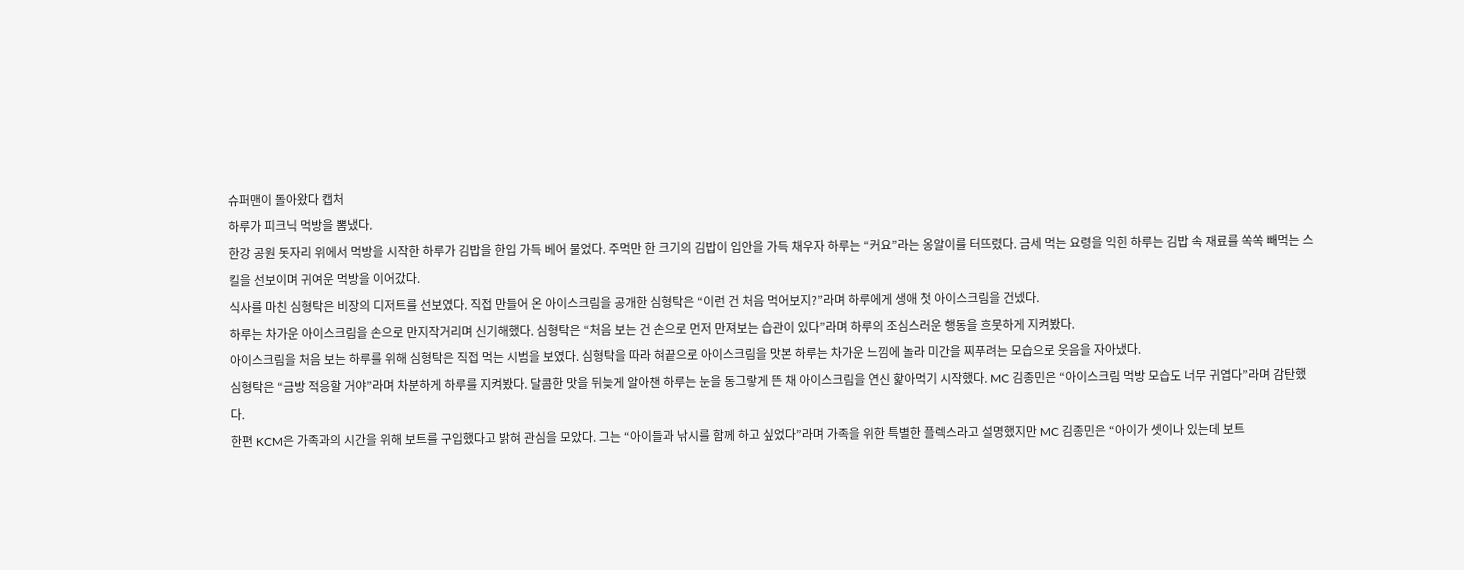슈퍼맨이 돌아왔다 캡처
하루가 피크닉 먹방을 뽐냈다.
한강 공원 돗자리 위에서 먹방을 시작한 하루가 김밥을 한입 가득 베어 물었다. 주먹만 한 크기의 김밥이 입안을 가득 채우자 하루는 “커요”라는 옹알이를 터뜨렸다. 금세 먹는 요령을 익힌 하루는 김밥 속 재료를 쏙쏙 빼먹는 스킬을 선보이며 귀여운 먹방을 이어갔다.
식사를 마친 심형탁은 비장의 디저트를 선보였다. 직접 만들어 온 아이스크림을 공개한 심형탁은 “이런 건 처음 먹어보지?”라며 하루에게 생애 첫 아이스크림을 건넸다.
하루는 차가운 아이스크림을 손으로 만지작거리며 신기해했다. 심형탁은 “처음 보는 건 손으로 먼저 만져보는 습관이 있다”라며 하루의 조심스러운 행동을 흐뭇하게 지켜봤다.
아이스크림을 처음 보는 하루를 위해 심형탁은 직접 먹는 시범을 보였다. 심형탁을 따라 혀끝으로 아이스크림을 맛본 하루는 차가운 느낌에 놀라 미간을 찌푸려는 모습으로 웃음을 자아냈다.
심형탁은 “금방 적응할 거야”라며 차분하게 하루를 지켜봤다. 달콤한 맛을 뒤늦게 알아챈 하루는 눈을 동그랗게 뜬 채 아이스크림을 연신 핥아먹기 시작했다. MC 김종민은 “아이스크림 먹방 모습도 너무 귀엽다”라며 감탄했다.
한편 KCM은 가족과의 시간을 위해 보트를 구입했다고 밝혀 관심을 모았다. 그는 “아이들과 낚시를 함께 하고 싶었다”라며 가족을 위한 특별한 플렉스라고 설명했지만 MC 김종민은 “아이가 셋이나 있는데 보트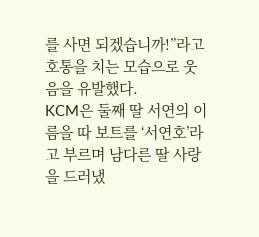를 사면 되겠습니까!”라고 호통을 치는 모습으로 웃음을 유발했다.
KCM은 둘째 딸 서연의 이름을 따 보트를 ‘서연호’라고 부르며 남다른 딸 사랑을 드러냈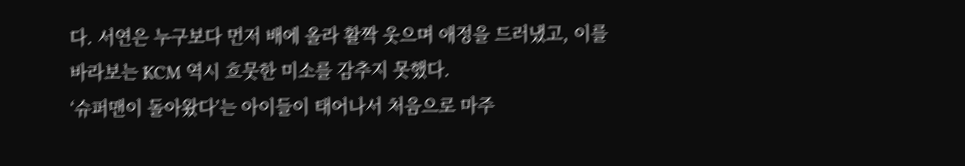다. 서연은 누구보다 먼저 배에 올라 활짝 웃으며 애정을 드러냈고, 이를 바라보는 KCM 역시 흐뭇한 미소를 감추지 못했다.
‘슈퍼맨이 돌아왔다’는 아이들이 태어나서 처음으로 마주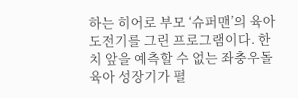하는 히어로 부모 ‘슈퍼맨’의 육아 도전기를 그린 프로그램이다. 한치 앞을 예측할 수 없는 좌충우돌 육아 성장기가 펼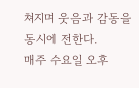쳐지며 웃음과 감동을 동시에 전한다.
매주 수요일 오후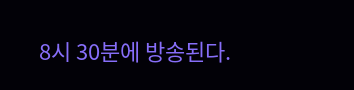8시 30분에 방송된다.